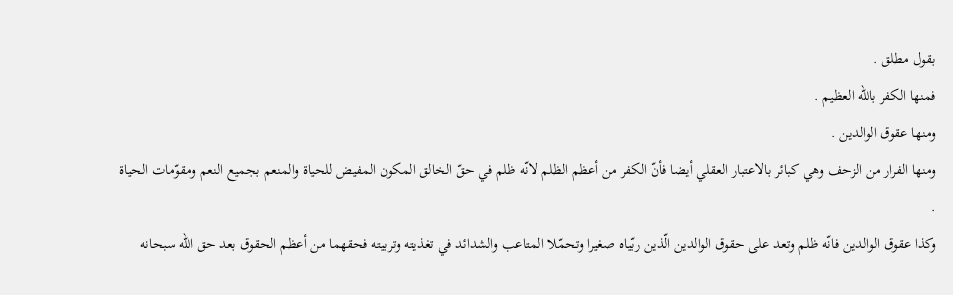بقول مطلق .
فمنها الكفر باللّه العظيم .
ومنها عقوق الوالدين .
ومنها الفرار من الزحف وهي كبائر بالاعتبار العقلي أيضا فأنّ الكفر من أعظم الظلم لانّه ظلم في حقّ الخالق المكون المفيض للحياة والمنعم بجميع النعم ومقوّمات الحياة .
وكذا عقوق الوالدين فانّه ظلم وتعد على حقوق الوالدين الّذين ربّياه صغيرا وتحمّلا المتاعب والشدائد في تغذيته وتربيته فحقهما من أعظم الحقوق بعد حق اللّه سبحانه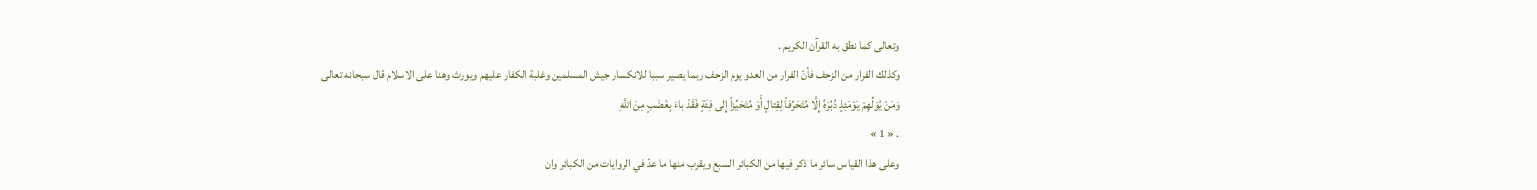وتعالى كما نطق به القرآن الكريم .
وكذلك الفرار من الزحف فأنّ الفرار من العدو يوم الزحف ربما يصير سببا للانكسار جيش المسلمين وغلبة الكفار عليهم ويورث وهنا على الاسلام قال سبحانه تعالى
وَمَنْ يُوَلِّهِمْ يَوْمَئِذٍ دُبُرَهُ إِلَّا مُتَحَرِّفاً لِقِتالٍ أَوْ مُتَحَيِّزاً إِلى فِئَةٍ فَقَدْ باءَ بِغَضَبٍ مِنَ اللَّهِ
. « 1 »
وعلى هذا القياس سائر ما ذكر فيها من الكبائر السبع ويقرب منها ما عدّ في الروايات من الكبائر وان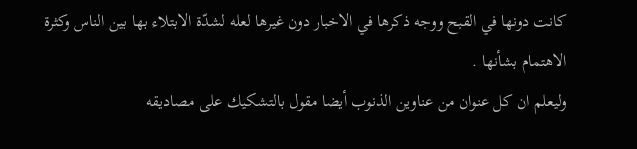كانت دونها في القبح ووجه ذكرها في الاخبار دون غيرها لعله لشدّة الابتلاء بها بين الناس وكثرة الاهتمام بشأنها .
وليعلم ان كل عنوان من عناوين الذنوب أيضا مقول بالتشكيك على مصاديقه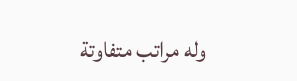وله مراتب متفاوتة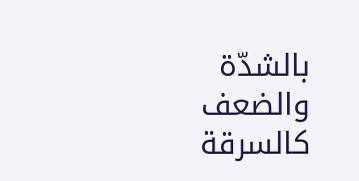بالشدّة والضعف كالسرقة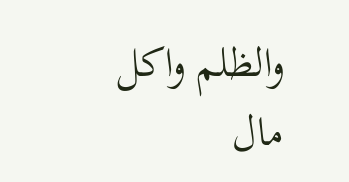والظلم واكل مال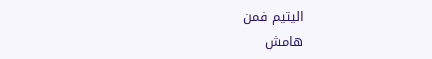اليتيم فمن
هامش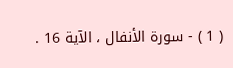( 1 ) - سورة الأنفال ، الآية 16 .